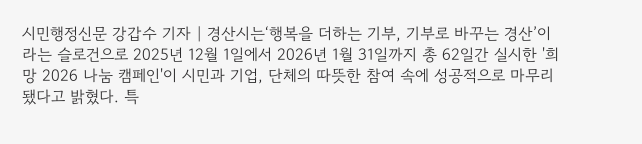시민행정신문 강갑수 기자 | 경산시는‘행복을 더하는 기부, 기부로 바꾸는 경산’이라는 슬로건으로 2025년 12월 1일에서 2026년 1월 31일까지 총 62일간 실시한 '희망 2026 나눔 캠페인'이 시민과 기업, 단체의 따뜻한 참여 속에 성공적으로 마무리됐다고 밝혔다. 특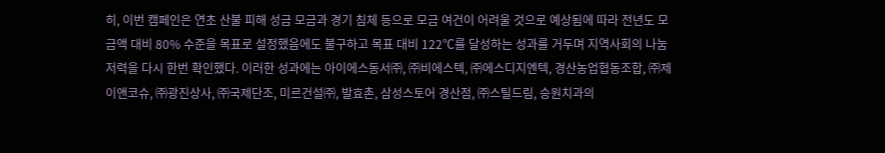히, 이번 캠페인은 연초 산불 피해 성금 모금과 경기 침체 등으로 모금 여건이 어려울 것으로 예상됨에 따라 전년도 모금액 대비 80% 수준을 목표로 설정했음에도 불구하고 목표 대비 122℃를 달성하는 성과를 거두며 지역사회의 나눔 저력을 다시 한번 확인했다. 이러한 성과에는 아이에스동서㈜, ㈜비에스텍, ㈜에스디지엔텍, 경산농업협동조합, ㈜제이앤코슈, ㈜광진상사, ㈜국제단조, 미르건설㈜, 발효촌, 삼성스토어 경산점, ㈜스틸드림, 승원치과의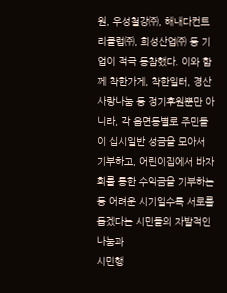원, 우성철강㈜, 해내다컨트리클럽㈜, 희성산업㈜ 등 기업이 적극 동참했다. 이와 함께 착한가게, 착한일터, 경산사랑나눔 등 정기후원뿐만 아니라, 각 읍면동별로 주민들이 십시일반 성금을 모아서 기부하고, 어린이집에서 바자회를 통한 수익금을 기부하는 등 어려운 시기일수록 서로를 돕겠다는 시민들의 자발적인 나눔과
시민행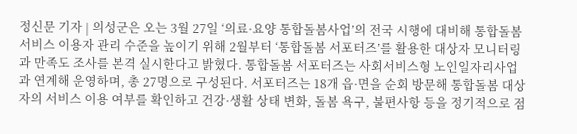정신문 기자 | 의성군은 오는 3월 27일 ‘의료·요양 통합돌봄사업’의 전국 시행에 대비해 통합돌봄 서비스 이용자 관리 수준을 높이기 위해 2월부터 ‘통합돌봄 서포터즈’를 활용한 대상자 모니터링과 만족도 조사를 본격 실시한다고 밝혔다. 통합돌봄 서포터즈는 사회서비스형 노인일자리사업과 연계해 운영하며, 총 27명으로 구성된다. 서포터즈는 18개 읍·면을 순회 방문해 통합돌봄 대상자의 서비스 이용 여부를 확인하고 건강·생활 상태 변화, 돌봄 욕구, 불편사항 등을 정기적으로 점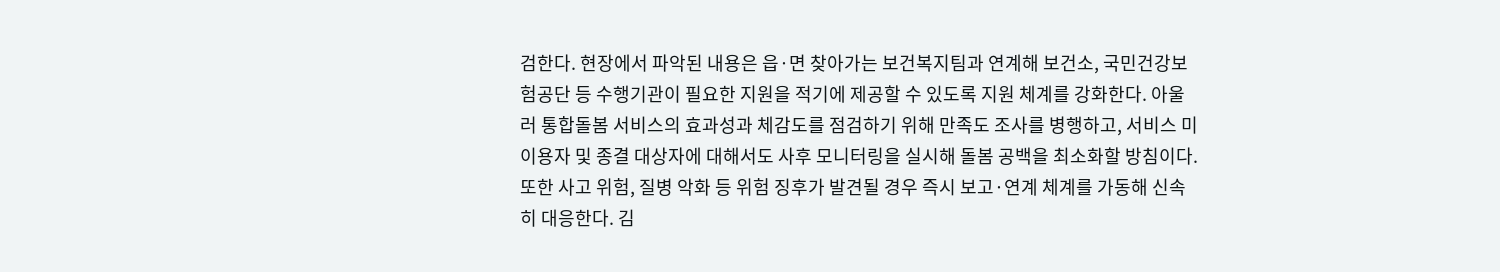검한다. 현장에서 파악된 내용은 읍·면 찾아가는 보건복지팀과 연계해 보건소, 국민건강보험공단 등 수행기관이 필요한 지원을 적기에 제공할 수 있도록 지원 체계를 강화한다. 아울러 통합돌봄 서비스의 효과성과 체감도를 점검하기 위해 만족도 조사를 병행하고, 서비스 미이용자 및 종결 대상자에 대해서도 사후 모니터링을 실시해 돌봄 공백을 최소화할 방침이다. 또한 사고 위험, 질병 악화 등 위험 징후가 발견될 경우 즉시 보고·연계 체계를 가동해 신속히 대응한다. 김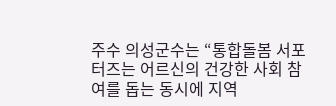주수 의성군수는 “통합돌봄 서포터즈는 어르신의 건강한 사회 참여를 돕는 동시에 지역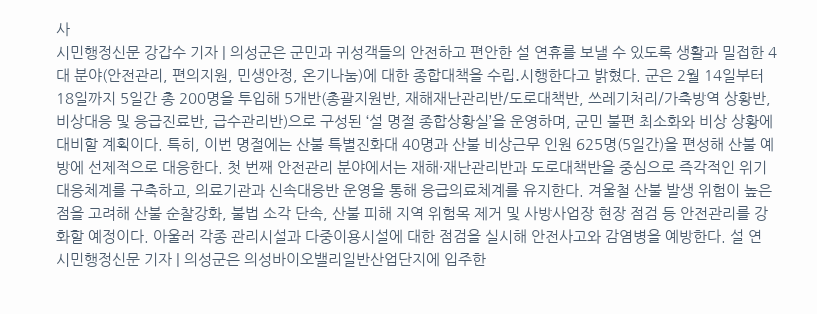사
시민행정신문 강갑수 기자 | 의성군은 군민과 귀성객들의 안전하고 편안한 설 연휴를 보낼 수 있도록 생활과 밀접한 4대 분야(안전관리, 편의지원, 민생안정, 온기나눔)에 대한 종합대책을 수립․시행한다고 밝혔다. 군은 2월 14일부터 18일까지 5일간 총 200명을 투입해 5개반(총괄지원반, 재해재난관리반/도로대책반, 쓰레기처리/가축방역 상황반, 비상대응 및 응급진료반, 급수관리반)으로 구성된 ‘설 명절 종합상황실’을 운영하며, 군민 불편 최소화와 비상 상황에 대비할 계획이다. 특히, 이번 명절에는 산불 특별진화대 40명과 산불 비상근무 인원 625명(5일간)을 편성해 산불 예방에 선제적으로 대응한다. 첫 번째 안전관리 분야에서는 재해·재난관리반과 도로대책반을 중심으로 즉각적인 위기 대응체계를 구축하고, 의료기관과 신속대응반 운영을 통해 응급의료체계를 유지한다. 겨울철 산불 발생 위험이 높은 점을 고려해 산불 순찰강화, 불법 소각 단속, 산불 피해 지역 위험목 제거 및 사방사업장 현장 점검 등 안전관리를 강화할 예정이다. 아울러 각종 관리시설과 다중이용시설에 대한 점검을 실시해 안전사고와 감염병을 예방한다. 설 연
시민행정신문 기자 | 의성군은 의성바이오밸리일반산업단지에 입주한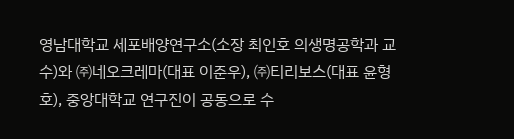영남대학교 세포배양연구소(소장 최인호 의생명공학과 교수)와 ㈜네오크레마(대표 이준우), ㈜티리보스(대표 윤형호), 중앙대학교 연구진이 공동으로 수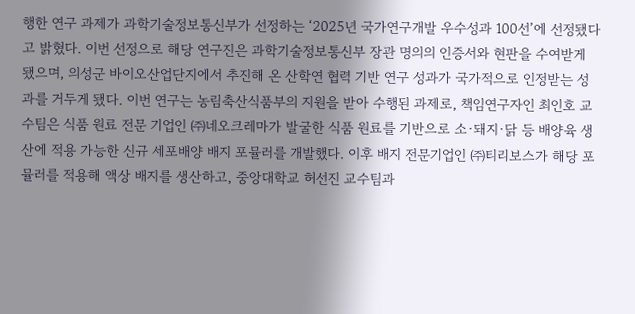행한 연구 과제가 과학기술정보통신부가 선정하는 ‘2025년 국가연구개발 우수성과 100선’에 선정됐다고 밝혔다. 이번 선정으로 해당 연구진은 과학기술정보통신부 장관 명의의 인증서와 현판을 수여받게 됐으며, 의성군 바이오산업단지에서 추진해 온 산학연 협력 기반 연구 성과가 국가적으로 인정받는 성과를 거두게 됐다. 이번 연구는 농림축산식품부의 지원을 받아 수행된 과제로, 책임연구자인 최인호 교수팀은 식품 원료 전문 기업인 ㈜네오크레마가 발굴한 식품 원료를 기반으로 소·돼지·닭 등 배양육 생산에 적용 가능한 신규 세포배양 배지 포뮬러를 개발했다. 이후 배지 전문기업인 ㈜티리보스가 해당 포뮬러를 적용해 액상 배지를 생산하고, 중앙대학교 허선진 교수팀과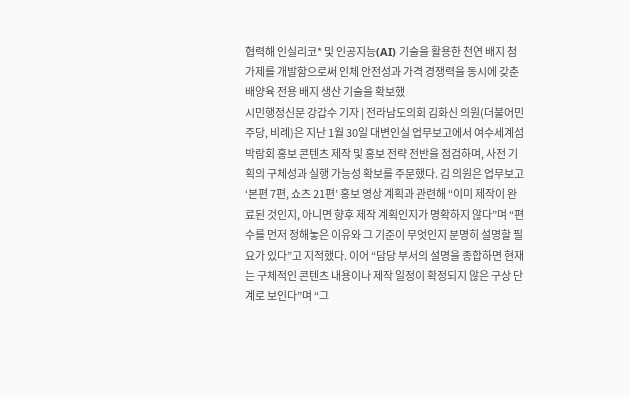협력해 인실리코* 및 인공지능(AI) 기술을 활용한 천연 배지 첨가제를 개발함으로써 인체 안전성과 가격 경쟁력을 동시에 갖춘 배양육 전용 배지 생산 기술을 확보했
시민행정신문 강갑수 기자 | 전라남도의회 김화신 의원(더불어민주당, 비례)은 지난 1월 30일 대변인실 업무보고에서 여수세계섬박람회 홍보 콘텐츠 제작 및 홍보 전략 전반을 점검하며, 사전 기획의 구체성과 실행 가능성 확보를 주문했다. 김 의원은 업무보고 ‘본편 7편, 쇼츠 21편’ 홍보 영상 계획과 관련해 “이미 제작이 완료된 것인지, 아니면 향후 제작 계획인지가 명확하지 않다”며 “편수를 먼저 정해놓은 이유와 그 기준이 무엇인지 분명히 설명할 필요가 있다”고 지적했다. 이어 “담당 부서의 설명을 종합하면 현재는 구체적인 콘텐츠 내용이나 제작 일정이 확정되지 않은 구상 단계로 보인다”며 “그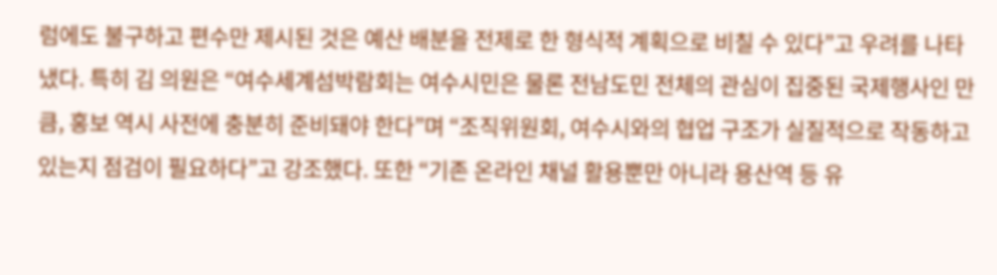럼에도 불구하고 편수만 제시된 것은 예산 배분을 전제로 한 형식적 계획으로 비칠 수 있다”고 우려를 나타냈다. 특히 김 의원은 “여수세계섬박람회는 여수시민은 물론 전남도민 전체의 관심이 집중된 국제행사인 만큼, 홍보 역시 사전에 충분히 준비돼야 한다”며 “조직위원회, 여수시와의 협업 구조가 실질적으로 작동하고 있는지 점검이 필요하다”고 강조했다. 또한 “기존 온라인 채널 활용뿐만 아니라 용산역 등 유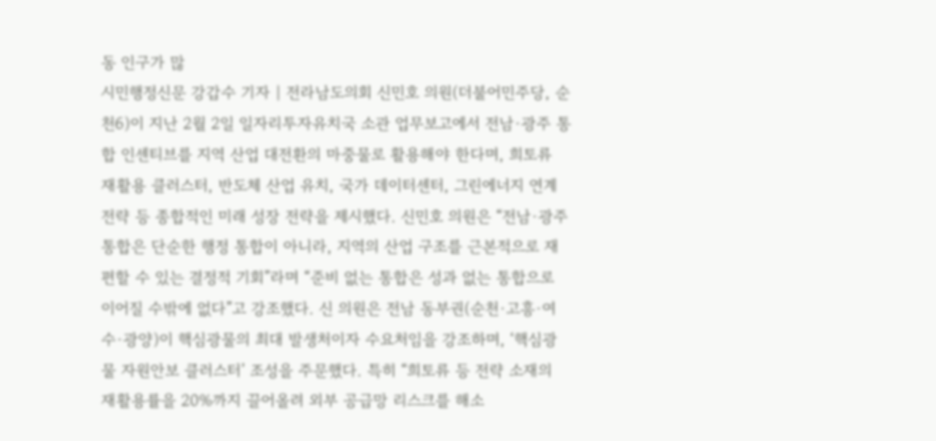동 인구가 많
시민행정신문 강갑수 기자 | 전라남도의회 신민호 의원(더불어민주당, 순천6)이 지난 2월 2일 일자리투자유치국 소관 업무보고에서 전남·광주 통합 인센티브를 지역 산업 대전환의 마중물로 활용해야 한다며, 희토류 재활용 클러스터, 반도체 산업 유치, 국가 데이터센터, 그린에너지 연계 전략 등 종합적인 미래 성장 전략을 제시했다. 신민호 의원은 “전남·광주 통합은 단순한 행정 통합이 아니라, 지역의 산업 구조를 근본적으로 재편할 수 있는 결정적 기회”라며 “준비 없는 통합은 성과 없는 통합으로 이어질 수밖에 없다”고 강조했다. 신 의원은 전남 동부권(순천·고흥·여수·광양)이 핵심광물의 최대 발생처이자 수요처임을 강조하며, ‘핵심광물 자원안보 클러스터’ 조성을 주문했다. 특히 “희토류 등 전략 소재의 재활용률을 20%까지 끌어올려 외부 공급망 리스크를 해소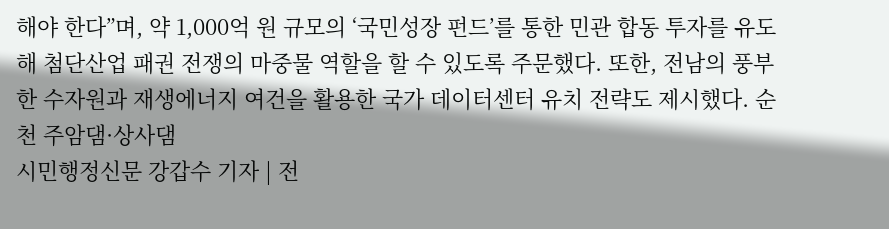해야 한다”며, 약 1,000억 원 규모의 ‘국민성장 펀드’를 통한 민관 합동 투자를 유도해 첨단산업 패권 전쟁의 마중물 역할을 할 수 있도록 주문했다. 또한, 전남의 풍부한 수자원과 재생에너지 여건을 활용한 국가 데이터센터 유치 전략도 제시했다. 순천 주암댐·상사댐
시민행정신문 강갑수 기자 | 전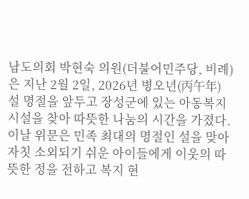남도의회 박현숙 의원(더불어민주당, 비례)은 지난 2월 2일, 2026년 병오년(丙午年) 설 명절을 앞두고 장성군에 있는 아동복지시설을 찾아 따뜻한 나눔의 시간을 가졌다. 이날 위문은 민족 최대의 명절인 설을 맞아 자칫 소외되기 쉬운 아이들에게 이웃의 따뜻한 정을 전하고 복지 현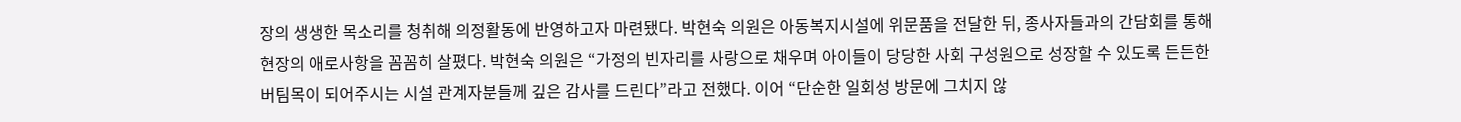장의 생생한 목소리를 청취해 의정활동에 반영하고자 마련됐다. 박현숙 의원은 아동복지시설에 위문품을 전달한 뒤, 종사자들과의 간담회를 통해 현장의 애로사항을 꼼꼼히 살폈다. 박현숙 의원은 “가정의 빈자리를 사랑으로 채우며 아이들이 당당한 사회 구성원으로 성장할 수 있도록 든든한 버팀목이 되어주시는 시설 관계자분들께 깊은 감사를 드린다”라고 전했다. 이어 “단순한 일회성 방문에 그치지 않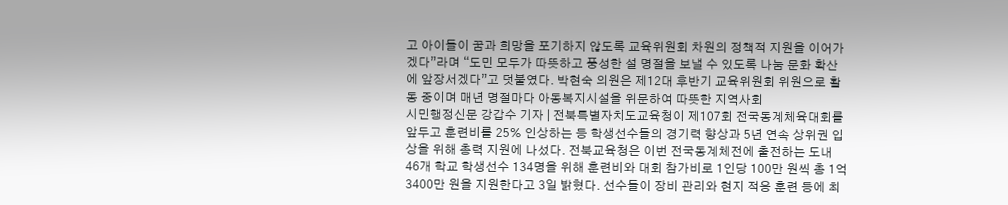고 아이들이 꿈과 희망을 포기하지 않도록 교육위원회 차원의 정책적 지원을 이어가겠다”라며 “도민 모두가 따뜻하고 풍성한 설 명절을 보낼 수 있도록 나눔 문화 확산에 앞장서겠다”고 덧붙였다. 박현숙 의원은 제12대 후반기 교육위원회 위원으로 활동 중이며 매년 명절마다 아동복지시설을 위문하여 따뜻한 지역사회
시민행정신문 강갑수 기자 | 전북특별자치도교육청이 제107회 전국동계체육대회를 앞두고 훈련비를 25% 인상하는 등 학생선수들의 경기력 향상과 5년 연속 상위권 입상을 위해 총력 지원에 나섰다. 전북교육청은 이번 전국동계체전에 출전하는 도내 46개 학교 학생선수 134명을 위해 훈련비와 대회 참가비로 1인당 100만 원씩 총 1억3400만 원을 지원한다고 3일 밝혔다. 선수들이 장비 관리와 현지 적응 훈련 등에 최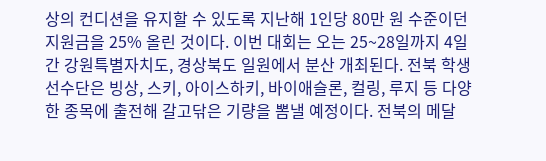상의 컨디션을 유지할 수 있도록 지난해 1인당 80만 원 수준이던 지원금을 25% 올린 것이다. 이번 대회는 오는 25~28일까지 4일간 강원특별자치도, 경상북도 일원에서 분산 개최된다. 전북 학생선수단은 빙상, 스키, 아이스하키, 바이애슬론, 컬링, 루지 등 다양한 종목에 출전해 갈고닦은 기량을 뽐낼 예정이다. 전북의 메달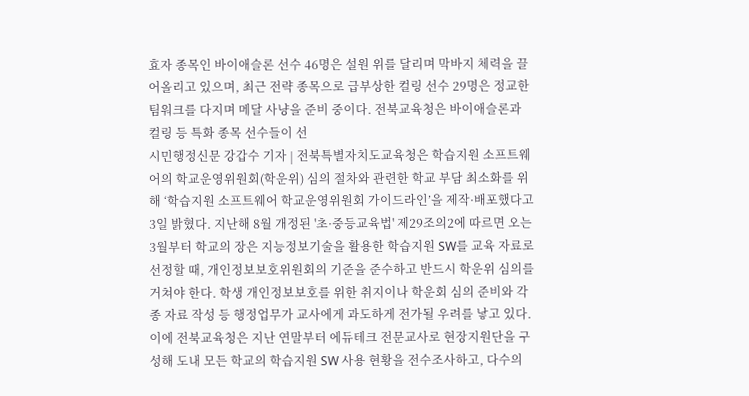효자 종목인 바이애슬론 선수 46명은 설원 위를 달리며 막바지 체력을 끌어올리고 있으며, 최근 전략 종목으로 급부상한 컬링 선수 29명은 정교한 팀워크를 다지며 메달 사냥을 준비 중이다. 전북교육청은 바이애슬론과 컬링 등 특화 종목 선수들이 선
시민행정신문 강갑수 기자 | 전북특별자치도교육청은 학습지원 소프트웨어의 학교운영위원회(학운위) 심의 절차와 관련한 학교 부담 최소화를 위해 ‘학습지원 소프트웨어 학교운영위원회 가이드라인’을 제작·배포했다고 3일 밝혔다. 지난해 8월 개정된 '초·중등교육법' 제29조의2에 따르면 오는 3월부터 학교의 장은 지능정보기술을 활용한 학습지원 SW를 교육 자료로 선정할 때, 개인정보보호위원회의 기준을 준수하고 반드시 학운위 심의를 거쳐야 한다. 학생 개인정보보호를 위한 취지이나 학운회 심의 준비와 각종 자료 작성 등 행정업무가 교사에게 과도하게 전가될 우려를 낳고 있다. 이에 전북교육청은 지난 연말부터 에듀테크 전문교사로 현장지원단을 구성해 도내 모든 학교의 학습지원 SW 사용 현황을 전수조사하고, 다수의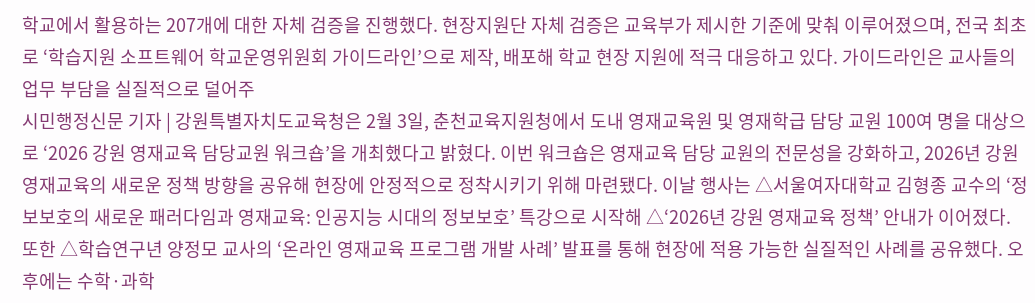학교에서 활용하는 207개에 대한 자체 검증을 진행했다. 현장지원단 자체 검증은 교육부가 제시한 기준에 맞춰 이루어졌으며, 전국 최초로 ‘학습지원 소프트웨어 학교운영위원회 가이드라인’으로 제작, 배포해 학교 현장 지원에 적극 대응하고 있다. 가이드라인은 교사들의 업무 부담을 실질적으로 덜어주
시민행정신문 기자 | 강원특별자치도교육청은 2월 3일, 춘천교육지원청에서 도내 영재교육원 및 영재학급 담당 교원 100여 명을 대상으로 ‘2026 강원 영재교육 담당교원 워크숍’을 개최했다고 밝혔다. 이번 워크숍은 영재교육 담당 교원의 전문성을 강화하고, 2026년 강원 영재교육의 새로운 정책 방향을 공유해 현장에 안정적으로 정착시키기 위해 마련됐다. 이날 행사는 △서울여자대학교 김형종 교수의 ‘정보보호의 새로운 패러다임과 영재교육: 인공지능 시대의 정보보호’ 특강으로 시작해 △‘2026년 강원 영재교육 정책’ 안내가 이어졌다. 또한 △학습연구년 양정모 교사의 ‘온라인 영재교육 프로그램 개발 사례’ 발표를 통해 현장에 적용 가능한 실질적인 사례를 공유했다. 오후에는 수학·과학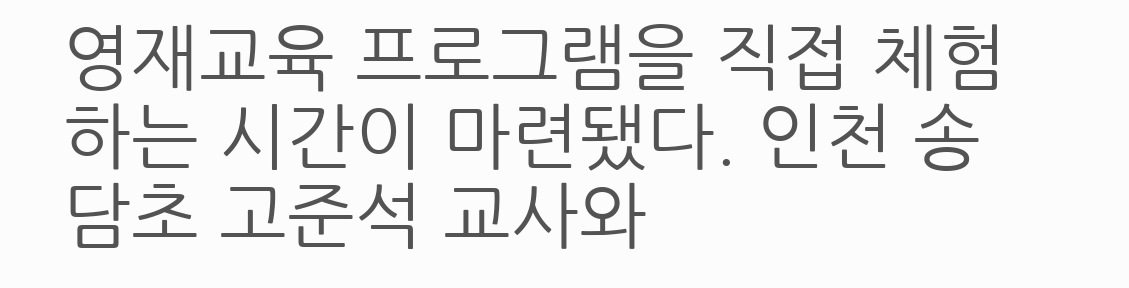영재교육 프로그램을 직접 체험하는 시간이 마련됐다. 인천 송담초 고준석 교사와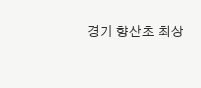경기 향산초 최상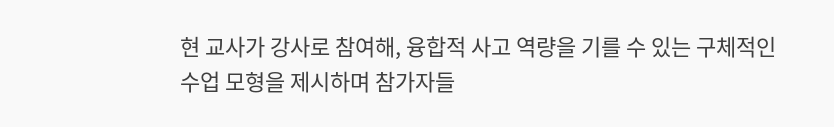현 교사가 강사로 참여해, 융합적 사고 역량을 기를 수 있는 구체적인 수업 모형을 제시하며 참가자들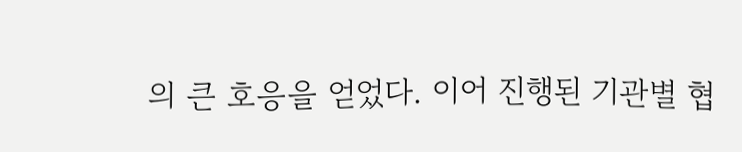의 큰 호응을 얻었다. 이어 진행된 기관별 협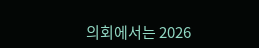의회에서는 2026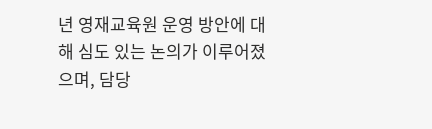년 영재교육원 운영 방안에 대해 심도 있는 논의가 이루어졌으며, 담당